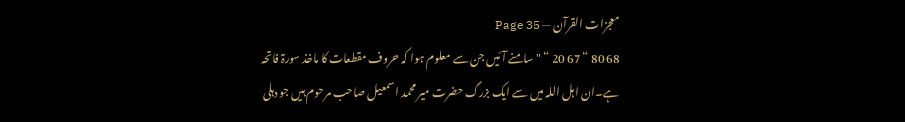معجزات القرآن — Page 35
68 80 “ 67 20 “ " سامنے آئیں جن سے معلوم ہوا کہ حروف مقطعات کا ماخذ سورۃ فاتحہ ہے۔ان اہل اللہ میں سے ایک بزرگ حضرت میر محمد اسمعیل صاحب مرحوم ہیں جو دہلی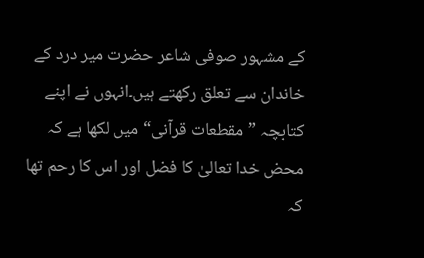کے مشہور صوفی شاعر حضرت میر درد کے خاندان سے تعلق رکھتے ہیں۔انہوں نے اپنے کتابچہ ”مقطعات قرآنی“ میں لکھا ہے کہ محض خدا تعالیٰ کا فضل اور اس کا رحم تھا کہ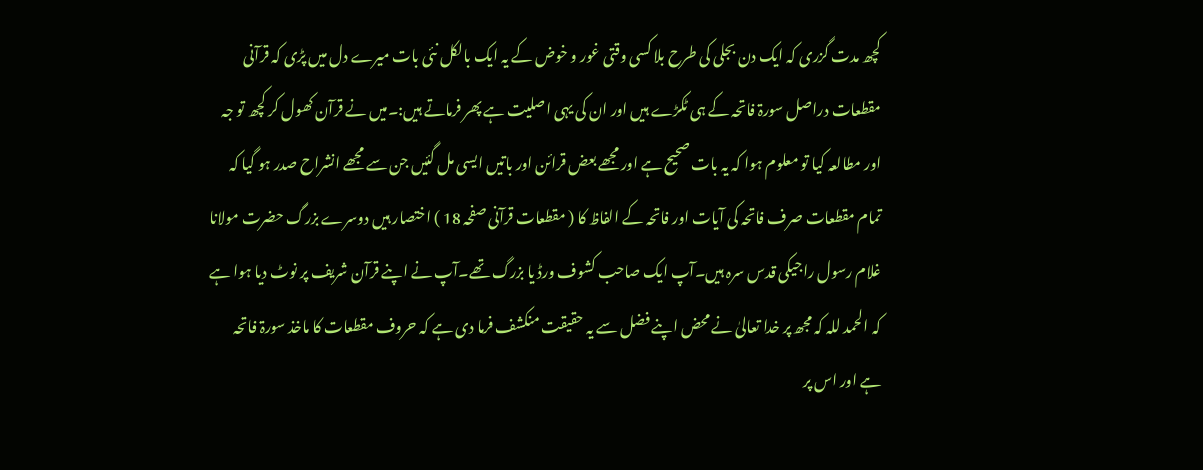کچھ مدت گزری کہ ایک دن بجلی کی طرح بلا کسی وقتی غور و خوض کے یہ ایک بالکل نئی بات میرے دل میں پڑی کہ قرآنی مقطعات دراصل سورۃ فاتحہ کے ہی ٹکڑے ہیں اور ان کی یہی اصلیت ہے پھر فرماتے ہیں:۔میں نے قرآن کھول کر کچھ تو جہ اور مطالعہ کیا تو معلوم ہوا کہ یہ بات صحیح ہے اور مجھے بعض قرائن اور باتیں ایسی مل گئیں جن سے مجھے انشراح صدر ہو گیا کہ تمام مقطعات صرف فاتحہ کی آیات اور فاتحہ کے الفاظ کا ( مقطعات قرآنی صفحہ 18 ) اختصار ہیں دوسرے بزرگ حضرت مولانا غلام رسول راجیکی قدس سرہ ہیں۔آپ ایک صاحب کشوف ورڈ یا بزرگ تھے۔آپ نے اپنے قرآن شریف پر نوٹ دیا ہوا ہے کہ الحمد للہ کہ مجھ پر خدا تعالیٰ نے محض اپنے فضل سے یہ حقیقت منکشف فرما دی ہے کہ حروف مقطعات کا ماخذ سورۃ فاتحہ ہے اور اس پر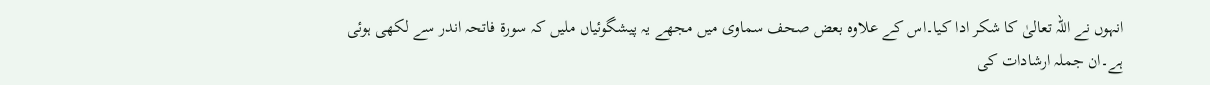انہوں نے اللہ تعالیٰ کا شکر ادا کیا۔اس کے علاوہ بعض صحف سماوی میں مجھے یہ پیشگوئیاں ملیں کہ سورۃ فاتحہ اندر سے لکھی ہوئی ہے۔ان جملہ ارشادات کی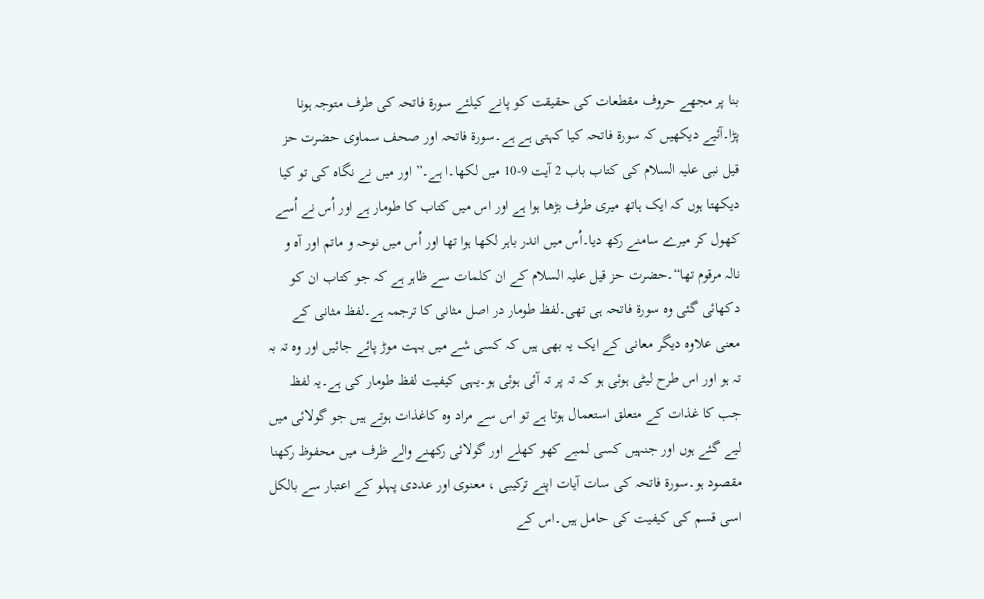بنا پر مجھے حروف مقطعات کی حقیقت کو پانے کیلئے سورۃ فاتحہ کی طرف متوجہ ہونا پڑا۔آئیے دیکھیں کہ سورۃ فاتحہ کیا کہتی ہے ہے۔سورۃ فاتحہ اور صحف سماوی حضرت حز قیل نبی علیہ السلام کی کتاب باب 2 آیت 9-10 میں لکھا۔ا ہے۔” اور میں نے نگاہ کی تو کیا دیکھتا ہوں کہ ایک ہاتھ میری طرف بڑھا ہوا ہے اور اس میں کتاب کا طومار ہے اور اُس نے اُسے کھول کر میرے سامنے رکھ دیا۔اُس میں اندر باہر لکھا ہوا تھا اور اُس میں نوحہ و ماتم اور آہ و نالہ مرقوم تھا“۔حضرت حز قیل علیہ السلام کے ان کلمات سے ظاہر ہے کہ جو کتاب ان کو دکھائی گئی وہ سورۃ فاتحہ ہی تھی۔لفظ طومار در اصل مثانی کا ترجمہ ہے۔لفظ مثانی کے معنی علاوہ دیگر معانی کے ایک یہ بھی ہیں کہ کسی شے میں بہت موڑ پائے جائیں اور وہ تہ بہ تہ ہو اور اس طرح لیٹی ہوئی ہو کہ تہ پر تہ آئی ہوئی ہو۔یہی کیفیت لفظ طومار کی ہے۔یہ لفظ جب کا غذات کے متعلق استعمال ہوتا ہے تو اس سے مراد وہ کاغذات ہوتے ہیں جو گولائی میں لیے گئے ہوں اور جنہیں کسی لمبے کھو کھلے اور گولائی رکھنے والے ظرف میں محفوظ رکھنا مقصود ہو۔سورۃ فاتحہ کی سات آیات اپنے ترکیبی ، معنوی اور عددی پہلو کے اعتبار سے بالکل اسی قسم کی کیفیت کی حامل ہیں۔اس کے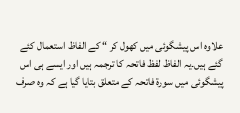علاوہ اس پیشگوئی میں کھول کر “ کے الفاظ استعمال کئے گئے ہیں۔یہ الفاظ لفظ فاتحہ کا ترجمہ ہیں اور ایسے ہی اس پیشگوئی میں سورۃ فاتحہ کے متعلق بتایا گیا ہے کہ وہ صرف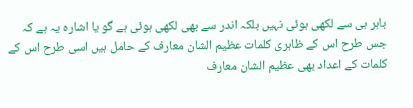باہر ہی سے لکھی ہوئی نہیں بلکہ اندر سے بھی لکھی ہوئی ہے گو یا اشارہ یہ ہے کہ جس طرح اس کے ظاہری کلمات عظیم الشان معارف کے حامل ہیں اسی طرح اس کے کلمات کے اعداد بھی عظیم الشان معارف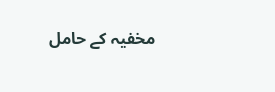مخفیہ کے حامل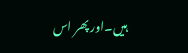ہیں۔اور پھر اس